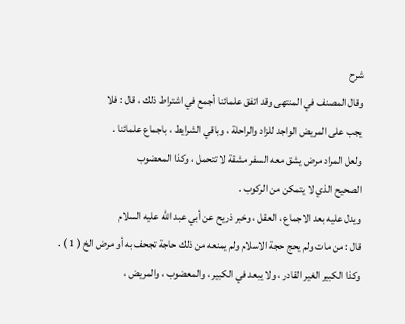شرح
وقال المصنف في المنتهى وقد اتفق علمائنا أجمع في اشتراط ذلك ، قال : فلا
يجب على المريض الواجد للزاد والراحلة ، وباقي الشرايط ، باجماع علمائنا .
ولعل المراد مرض يشق معه السفر مشقة لا تتحمل ، وكذا المعضوب
الصحيح الذي لا يتمكن من الركوب .
ويدل عليه بعد الاجماع ، العقل ، وخبر ذريح عن أبي عبد الله عليه السلام
قال : من مات ولم يحج حجة الاسلام ولم يمنعه من ذلك حاجة تجحف به أو مرض الخ ( 1 ) .
وكذا الكبير الغير القادر ، ولا يبعد في الكبير ، والمعضوب ، والمريض ،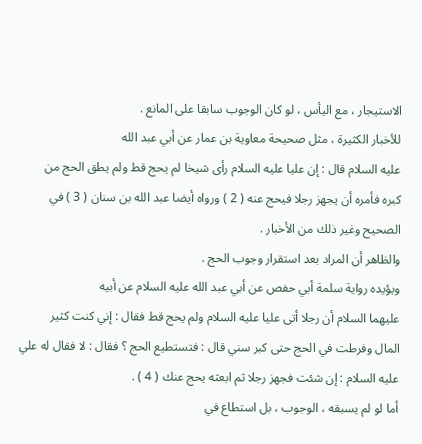الاستيجار ، مع اليأس ، لو كان الوجوب سابقا على المانع .
للأخبار الكثيرة ، مثل صحيحة معاوية بن عمار عن أبي عبد الله
عليه السلام قال : إن عليا عليه السلام رأى شيخا لم يحج قط ولم يطق الحج من
كبره فأمره أن يجهز رجلا فيحج عنه ( 2 ) ورواه أيضا عبد الله بن سنان ( 3 ) في
الصحيح وغير ذلك من الأخبار .
والظاهر أن المراد بعد استقرار وجوب الحج .
ويؤيده رواية سلمة أبي حفص عن أبي عبد الله عليه السلام عن أبيه
عليهما السلام أن رجلا أتى عليا عليه السلام ولم يحج قط فقال : إني كنت كثير
المال وفرطت في الحج حتى كبر سني قال : فتستطيع الحج ؟ فقال : لا فقال له علي
عليه السلام : إن شئت فجهز رجلا ثم ابعثه يحج عنك ( 4 ) .
أما لو لم يسبقه ، الوجوب ، بل استطاع في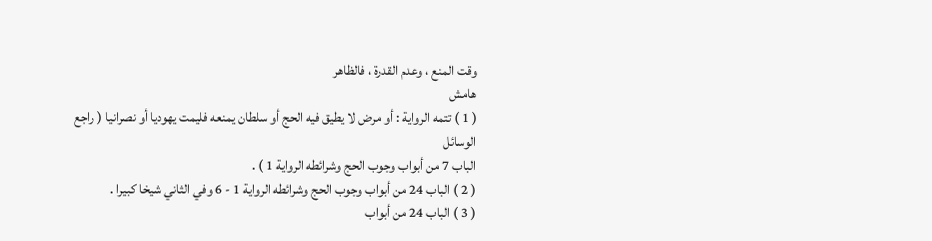وقت المنع ، وعدم القدرة ، فالظاهر
هامش
( 1 ) تتمه الرواية : أو مرض لا يطيق فيه الحج أو سلطان يمنعه فليمت يهوديا أو نصرانيا ( راجع الوسائل
الباب 7 من أبواب وجوب الحج وشرائطه الرواية 1 ) .
( 2 ) الباب 24 من أبواب وجوب الحج وشرائطه الرواية 1 - 6 وفي الثاني شيخا كبيرا .
( 3 ) الباب 24 من أبواب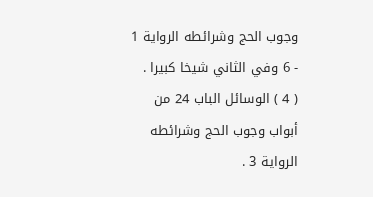وجوب الحج وشرائطه الرواية 1 - 6 وفي الثاني شيخا كبيرا .
( 4 ) الوسائل الباب 24 من أبواب وجوب الحج وشرائطه الرواية 3 .